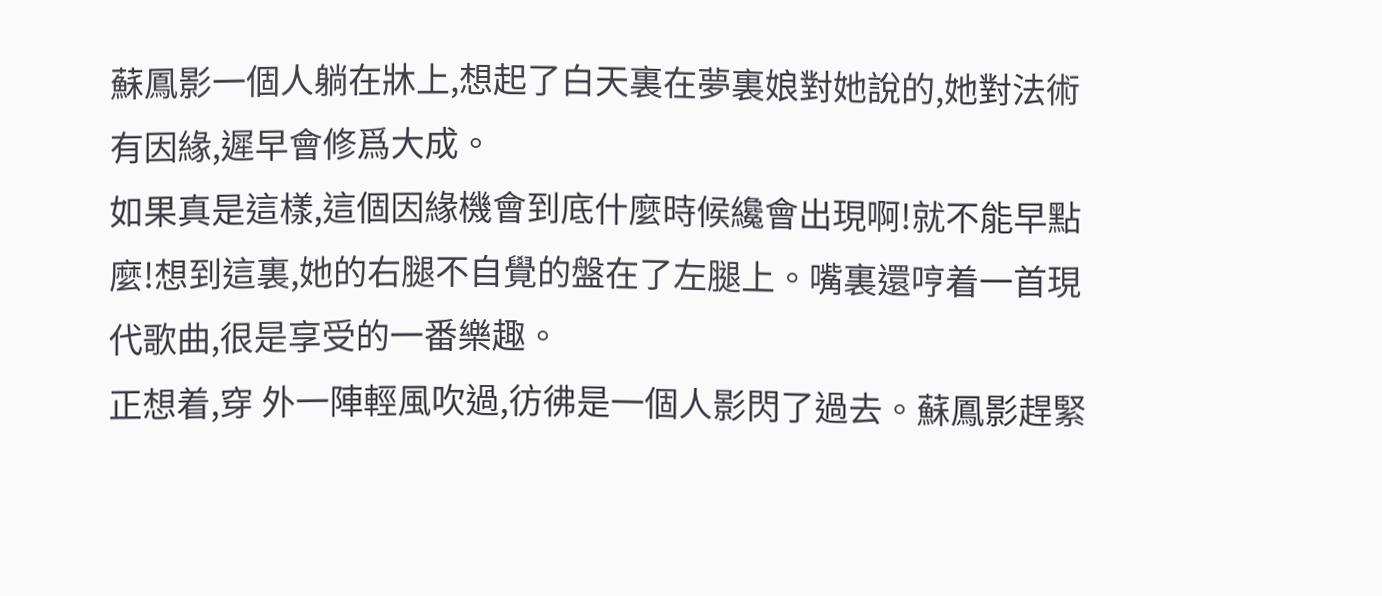蘇鳳影一個人躺在牀上,想起了白天裏在夢裏娘對她說的,她對法術有因緣,遲早會修爲大成。
如果真是這樣,這個因緣機會到底什麼時候纔會出現啊!就不能早點麼!想到這裏,她的右腿不自覺的盤在了左腿上。嘴裏還哼着一首現代歌曲,很是享受的一番樂趣。
正想着,穿 外一陣輕風吹過,彷彿是一個人影閃了過去。蘇鳳影趕緊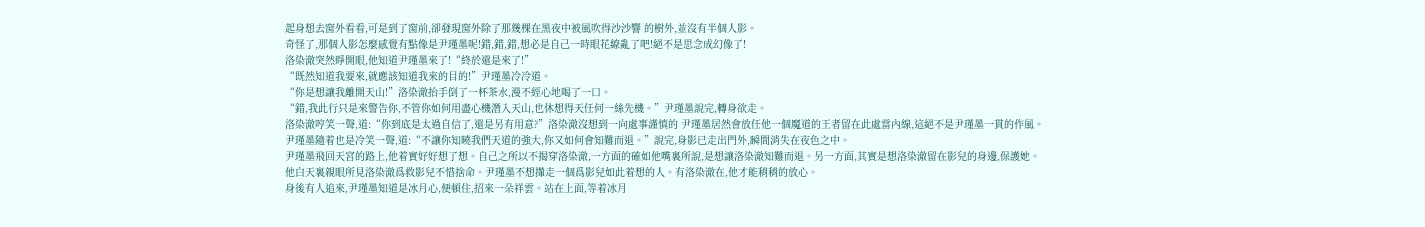起身想去窗外看看,可是到了窗前,卻發現窗外除了那幾棵在黑夜中被風吹得沙沙響 的樹外,並沒有半個人影。
奇怪了,那個人影怎麼感覺有點像是尹瑾墨呢!錯,錯,錯,想必是自己一時眼花繚亂了吧!絕不是思念成幻像了!
洛染澈突然睜開眼,他知道尹瑾墨來了!“終於還是來了!”
“既然知道我要來,就應該知道我來的目的!”尹瑾墨冷冷道。
“你是想讓我離開天山!”洛染澈抬手倒了一杯茶水,漫不經心地喝了一口。
“錯,我此行只是來警告你,不管你如何用盡心機潛入天山,也休想得天任何一絲先機。”尹瑾墨說完,轉身欲走。
洛染澈哼笑一聲,道:“你到底是太過自信了,還是另有用意?”洛染澈沒想到一向處事謹慎的 尹瑾墨居然會放任他一個魔道的王者留在此處當內線,這絕不是尹瑾墨一貫的作風。
尹瑾墨隨着也是冷笑一聲,道:“不讓你知曉我們天道的強大,你又如何會知難而退。”說完,身影已走出門外,瞬間消失在夜色之中。
尹瑾墨飛回天宮的路上,他着實好好想了想。自己之所以不揭穿洛染澈,一方面的確如他嘴裏所說,是想讓洛染澈知難而退。另一方面,其實是想洛染澈留在影兒的身邊,保護她。
他白天裏親眼所見洛染澈爲救影兒不惜捨命。尹瑾墨不想攆走一個爲影兒如此着想的人。有洛染澈在,他才能稍稍的放心。
身後有人追來,尹瑾墨知道是冰月心,便頓住,招來一朵祥雲。站在上面,等着冰月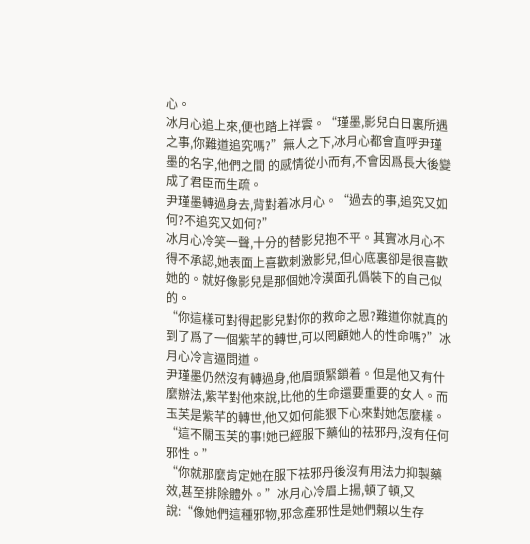心。
冰月心追上來,便也踏上祥雲。“瑾墨,影兒白日裏所遇之事,你難道追究嗎?”無人之下,冰月心都會直呼尹瑾墨的名字,他們之間 的感情從小而有,不會因爲長大後變成了君臣而生疏。
尹瑾墨轉過身去,背對着冰月心。“過去的事,追究又如何?不追究又如何?”
冰月心冷笑一聲,十分的替影兒抱不平。其實冰月心不得不承認,她表面上喜歡刺激影兒,但心底裏卻是很喜歡她的。就好像影兒是那個她冷漠面孔僞裝下的自己似的。
“你這樣可對得起影兒對你的救命之恩?難道你就真的到了爲了一個紫芊的轉世,可以罔顧她人的性命嗎?”冰月心冷言逼問道。
尹瑾墨仍然沒有轉過身,他眉頭緊鎖着。但是他又有什麼辦法,紫芊對他來說,比他的生命還要重要的女人。而玉芙是紫芊的轉世,他又如何能狠下心來對她怎麼樣。“這不關玉芙的事!她已經服下藥仙的祛邪丹,沒有任何邪性。”
“你就那麼肯定她在服下祛邪丹後沒有用法力抑製藥效,甚至排除體外。”冰月心冷眉上揚,頓了頓,又說:“像她們這種邪物,邪念產邪性是她們賴以生存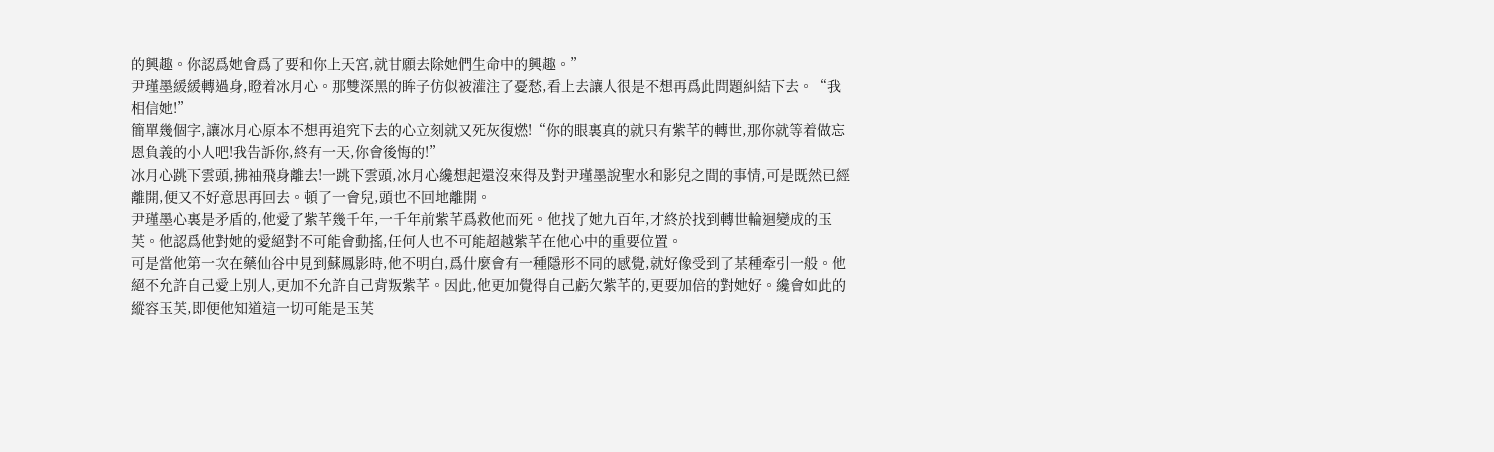的興趣。你認爲她會爲了要和你上天宮,就甘願去除她們生命中的興趣。”
尹瑾墨緩緩轉過身,瞪着冰月心。那雙深黑的眸子仿似被灌注了憂愁,看上去讓人很是不想再爲此問題糾結下去。“我相信她!”
簡單幾個字,讓冰月心原本不想再追究下去的心立刻就又死灰復燃!“你的眼裏真的就只有紫芊的轉世,那你就等着做忘恩負義的小人吧!我告訴你,終有一天,你會後悔的!”
冰月心跳下雲頭,拂袖飛身離去!一跳下雲頭,冰月心纔想起還沒來得及對尹瑾墨說聖水和影兒之間的事情,可是既然已經離開,便又不好意思再回去。頓了一會兒,頭也不回地離開。
尹瑾墨心裏是矛盾的,他愛了紫芊幾千年,一千年前紫芊爲救他而死。他找了她九百年,才終於找到轉世輪迴變成的玉芙。他認爲他對她的愛絕對不可能會動搖,任何人也不可能超越紫芊在他心中的重要位置。
可是當他第一次在藥仙谷中見到蘇鳳影時,他不明白,爲什麼會有一種隱形不同的感覺,就好像受到了某種牽引一般。他絕不允許自己愛上別人,更加不允許自己背叛紫芊。因此,他更加覺得自己虧欠紫芊的,更要加倍的對她好。纔會如此的縱容玉芙,即便他知道這一切可能是玉芙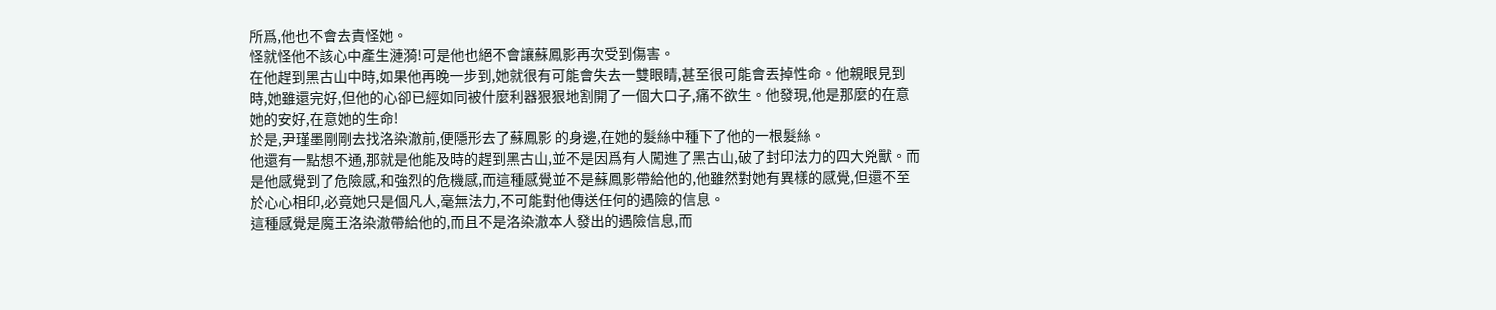所爲,他也不會去責怪她。
怪就怪他不該心中產生漣漪!可是他也絕不會讓蘇鳳影再次受到傷害。
在他趕到黑古山中時,如果他再晚一步到,她就很有可能會失去一雙眼睛,甚至很可能會丟掉性命。他親眼見到時,她雖還完好,但他的心卻已經如同被什麼利器狠狠地割開了一個大口子,痛不欲生。他發現,他是那麼的在意她的安好,在意她的生命!
於是,尹瑾墨剛剛去找洛染澈前,便隱形去了蘇鳳影 的身邊,在她的髮絲中種下了他的一根髮絲。
他還有一點想不通,那就是他能及時的趕到黑古山,並不是因爲有人闖進了黑古山,破了封印法力的四大兇獸。而是他感覺到了危險感,和強烈的危機感,而這種感覺並不是蘇鳳影帶給他的,他雖然對她有異樣的感覺,但還不至於心心相印,必竟她只是個凡人,毫無法力,不可能對他傳送任何的遇險的信息。
這種感覺是魔王洛染澈帶給他的,而且不是洛染澈本人發出的遇險信息,而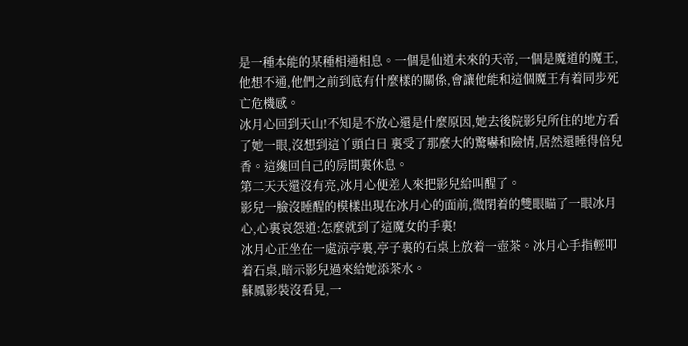是一種本能的某種相通相息。一個是仙道未來的天帝,一個是魔道的魔王,他想不通,他們之前到底有什麼樣的關係,會讓他能和這個魔王有着同步死亡危機感。
冰月心回到天山!不知是不放心還是什麼原因,她去後院影兒所住的地方看了她一眼,沒想到這丫頭白日 裏受了那麼大的驚嚇和險情,居然還睡得倍兒香。這纔回自己的房間裏休息。
第二天天還沒有亮,冰月心便差人來把影兒給叫醒了。
影兒一臉沒睡醒的模樣出現在冰月心的面前,微閉着的雙眼瞄了一眼冰月心,心裏哀怨道:怎麼就到了這魔女的手裏!
冰月心正坐在一處涼亭裏,亭子裏的石桌上放着一壺茶。冰月心手指輕叩着石桌,暗示影兒過來給她添茶水。
蘇鳳影裝沒看見,一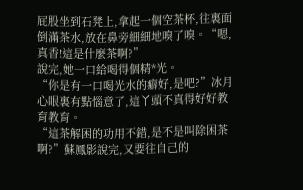屁股坐到石凳上,拿起一個空茶杯,往裏面倒滿茶水,放在鼻旁細細地嗅了嗅。“嗯,真香!這是什麼茶啊?”
說完,她一口給喝得個精*光。
“你是有一口喝光水的癖好,是吧?”冰月心眼裏有點惱意了,這丫頭不真得好好教育教育。
“這茶解困的功用不錯,是不是叫除困茶啊?”蘇鳳影說完,又要往自己的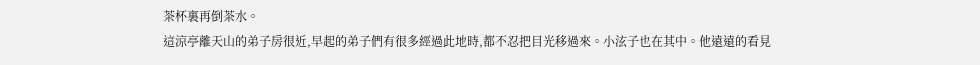茶杯裏再倒茶水。
這涼亭離天山的弟子房很近,早起的弟子們有很多經過此地時,都不忍把目光移過來。小泫子也在其中。他遠遠的看見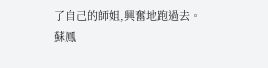了自己的師姐,興奮地跑過去。
蘇鳳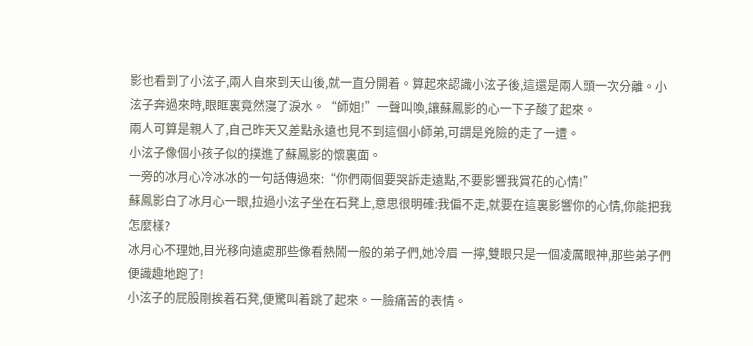影也看到了小泫子,兩人自來到天山後,就一直分開着。算起來認識小泫子後,這還是兩人頭一次分離。小泫子奔過來時,眼眶裏竟然寖了淚水。“師姐!”一聲叫喚,讓蘇鳳影的心一下子酸了起來。
兩人可算是親人了,自己昨天又差點永遠也見不到這個小師弟,可謂是兇險的走了一遭。
小泫子像個小孩子似的撲進了蘇鳳影的懷裏面。
一旁的冰月心冷冰冰的一句話傳過來:“你們兩個要哭訴走遠點,不要影響我賞花的心情!”
蘇鳳影白了冰月心一眼,拉過小泫子坐在石凳上,意思很明確:我偏不走,就要在這裏影響你的心情,你能把我怎麼樣?
冰月心不理她,目光移向遠處那些像看熱鬧一般的弟子們,她冷眉 一擰,雙眼只是一個凌厲眼神,那些弟子們便識趣地跑了!
小泫子的屁股剛挨着石凳,便驚叫着跳了起來。一臉痛苦的表情。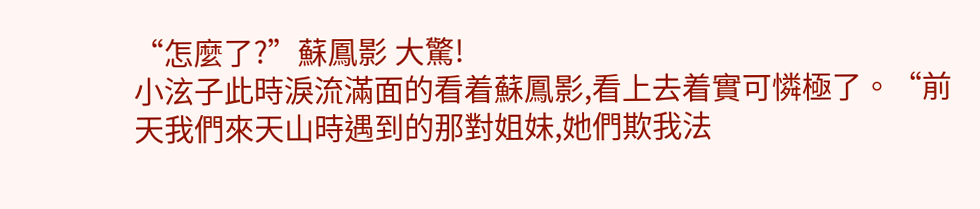“怎麼了?”蘇鳳影 大驚!
小泫子此時淚流滿面的看着蘇鳳影,看上去着實可憐極了。“前天我們來天山時遇到的那對姐妹,她們欺我法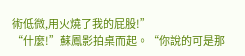術低微,用火燒了我的屁股!”
“什麼!”蘇鳳影拍桌而起。“你說的可是那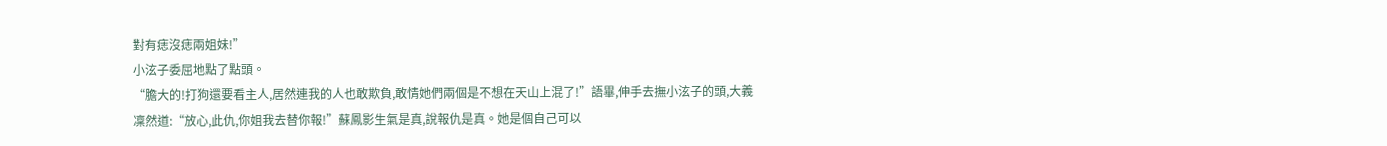對有痣沒痣兩姐妹!”
小泫子委屈地點了點頭。
“膽大的!打狗還要看主人,居然連我的人也敢欺負,敢情她們兩個是不想在天山上混了!”語畢,伸手去撫小泫子的頭,大義凜然道:“放心,此仇,你姐我去替你報!”蘇鳳影生氣是真,說報仇是真。她是個自己可以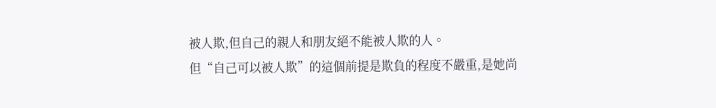被人欺,但自己的親人和朋友絕不能被人欺的人。
但“自己可以被人欺”的這個前提是欺負的程度不嚴重,是她尚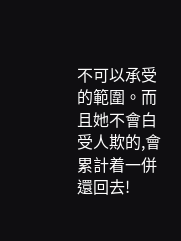不可以承受的範圍。而且她不會白受人欺的,會累計着一併還回去!